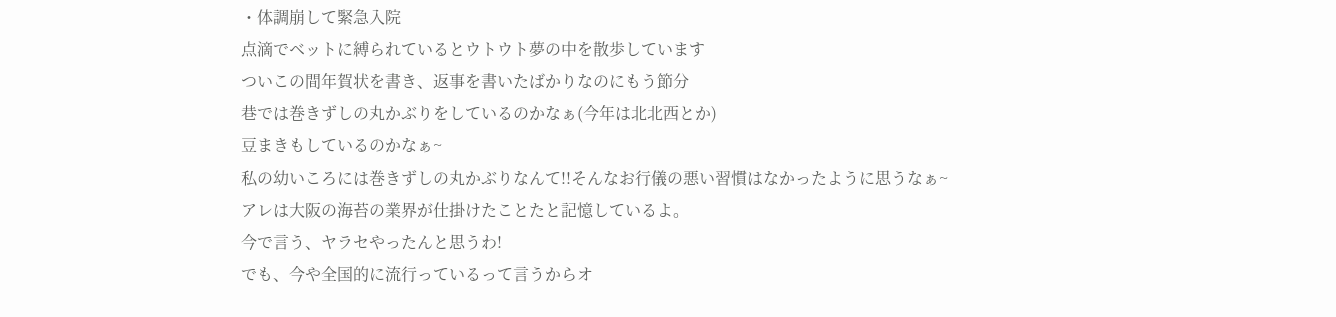・体調崩して緊急入院
点滴でベットに縛られているとウトウト夢の中を散歩しています
ついこの間年賀状を書き、返事を書いたばかりなのにもう節分
巷では巻きずしの丸かぶりをしているのかなぁ(今年は北北西とか)
豆まきもしているのかなぁ~
私の幼いころには巻きずしの丸かぶりなんて!!そんなお行儀の悪い習慣はなかったように思うなぁ~
アレは大阪の海苔の業界が仕掛けたことたと記憶しているよ。
今で言う、ヤラセやったんと思うわ!
でも、今や全国的に流行っているって言うからオ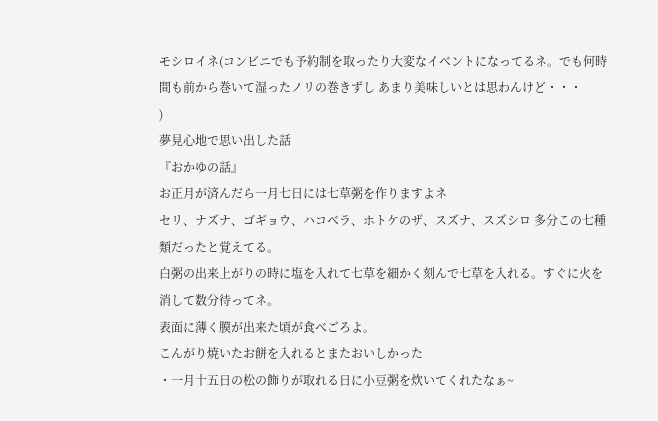モシロイネ(コンビニでも予約制を取ったり大変なイベントになってるネ。でも何時間も前から巻いて湿ったノリの巻きずし あまり美味しいとは思わんけど・・・
)
夢見心地で思い出した話
『おかゆの話』
お正月が済んだら一月七日には七草粥を作りますよネ
セリ、ナズナ、ゴギョウ、ハコベラ、ホトケのザ、スズナ、スズシロ 多分この七種類だったと覚えてる。
白粥の出来上がりの時に塩を入れて七草を細かく刻んで七草を入れる。すぐに火を消して数分待ってネ。
表面に薄く膜が出来た頃が食べごろよ。
こんがり焼いたお餅を入れるとまたおいしかった
・一月十五日の松の飾りが取れる日に小豆粥を炊いてくれたなぁ~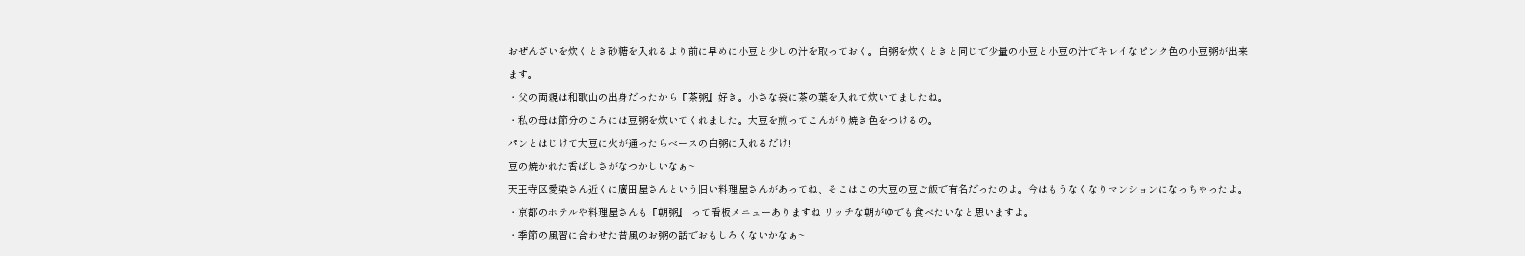おぜんざいを炊くとき砂糖を入れるより前に早めに小豆と少しの汁を取っておく。白粥を炊くときと同じで少量の小豆と小豆の汁でキレイなピンク色の小豆粥が出来ます。
・父の両親は和歌山の出身だったから『茶粥』好き。小さな袋に茶の葉を入れて炊いてましたね。
・私の母は節分のころには豆粥を炊いてくれました。大豆を煎ってこんがり焼き色をつけるの。
パンとはじけて大豆に火が通ったらベースの白粥に入れるだけ!
豆の焼かれた香ばしさがなつかしいなぁ~
天王寺区愛染さん近くに廣田屋さんという旧い料理屋さんがあってね、そこはこの大豆の豆ご飯で有名だったのよ。今はもうなくなりマンションになっちゃったよ。
・京都のホテルや料理屋さんも『朝粥』 って看板メニューありますね リッチな朝がゆでも食べたいなと思いますよ。
・季節の風習に合わせた昔風のお粥の話でおもしろくないかなぁ~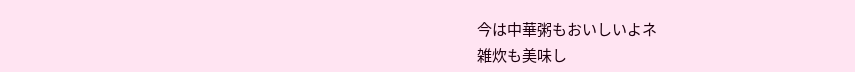今は中華粥もおいしいよネ
雑炊も美味し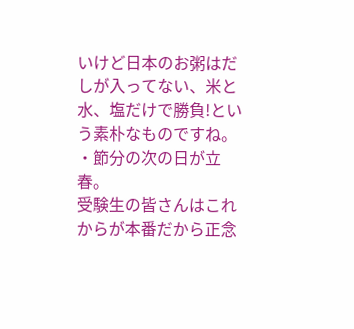いけど日本のお粥はだしが入ってない、米と水、塩だけで勝負!という素朴なものですね。
・節分の次の日が立春。
受験生の皆さんはこれからが本番だから正念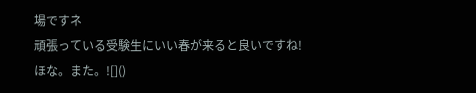場ですネ
頑張っている受験生にいい春が来ると良いですね!
ほな。また。![]()